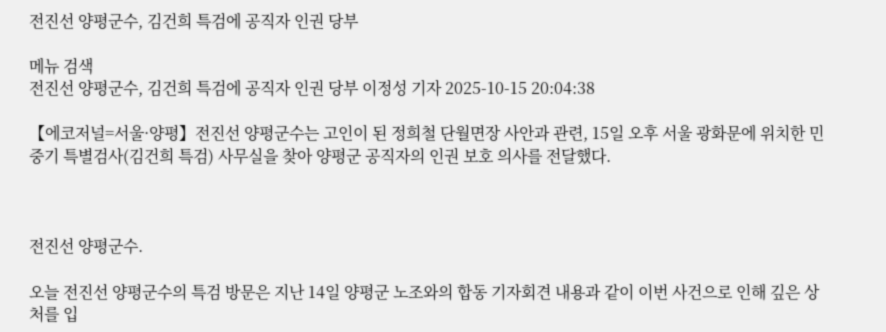전진선 양평군수, 김건희 특검에 공직자 인권 당부

메뉴 검색
전진선 양평군수, 김건희 특검에 공직자 인권 당부 이정성 기자 2025-10-15 20:04:38

【에코저널=서울·양평】전진선 양평군수는 고인이 된 정희철 단월면장 사안과 관련, 15일 오후 서울 광화문에 위치한 민중기 특별검사(김건희 특검) 사무실을 찾아 양평군 공직자의 인권 보호 의사를 전달했다.



전진선 양평군수.

오늘 전진선 양평군수의 특검 방문은 지난 14일 양평군 노조와의 합동 기자회견 내용과 같이 이번 사건으로 인해 깊은 상처를 입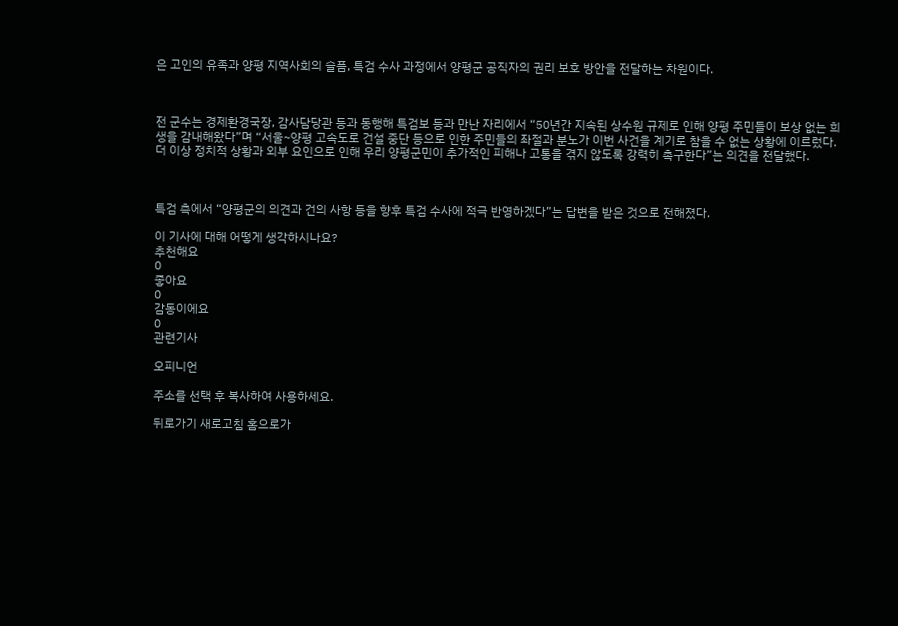은 고인의 유족과 양평 지역사회의 슬픔, 특검 수사 과정에서 양평군 공직자의 권리 보호 방안을 전달하는 차원이다.



전 군수는 경제환경국장, 감사담당관 등과 동행해 특검보 등과 만난 자리에서 “50년간 지속된 상수원 규제로 인해 양평 주민들이 보상 없는 희생을 감내해왔다”며 “서울~양평 고속도로 건설 중단 등으로 인한 주민들의 좌절과 분노가 이번 사건을 계기로 참을 수 없는 상황에 이르렀다. 더 이상 정치적 상황과 외부 요인으로 인해 우리 양평군민이 추가적인 피해나 고통을 겪지 않도록 강력히 촉구한다”는 의견을 전달했다.



특검 측에서 “양평군의 의견과 건의 사항 등을 향후 특검 수사에 적극 반영하겠다”는 답변을 받은 것으로 전해졌다.

이 기사에 대해 어떻게 생각하시나요?
추천해요
0
좋아요
0
감동이에요
0
관련기사

오피니언

주소를 선택 후 복사하여 사용하세요.

뒤로가기 새로고침 홈으로가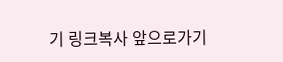기 링크복사 앞으로가기